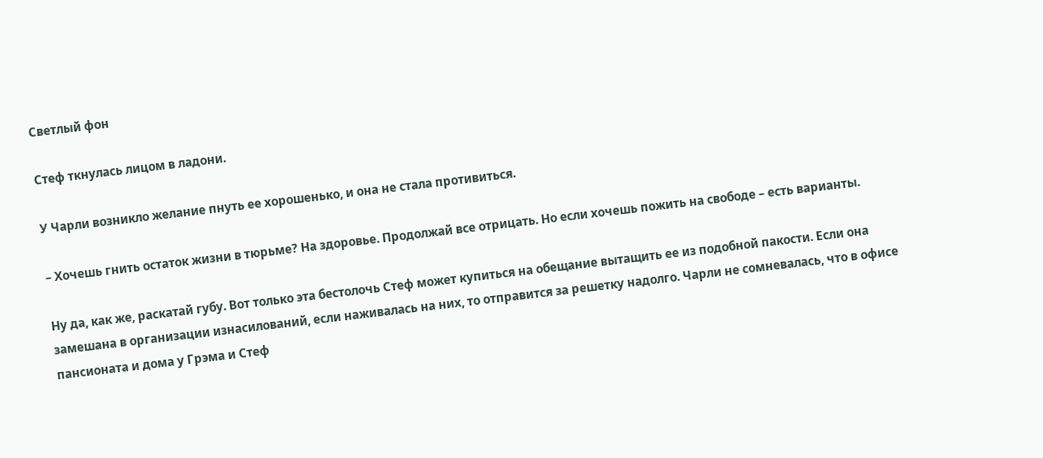Светлый фон

Стеф ткнулась лицом в ладони.

У Чарли возникло желание пнуть ее хорошенько, и она не стала противиться.

– Хочешь гнить остаток жизни в тюрьме? На здоровье. Продолжай все отрицать. Но если хочешь пожить на свободе – есть варианты.

Ну да, как же, раскатай губу. Вот только эта бестолочь Стеф может купиться на обещание вытащить ее из подобной пакости. Если она замешана в организации изнасилований, если наживалась на них, то отправится за решетку надолго. Чарли не сомневалась, что в офисе пансионата и дома у Грэма и Стеф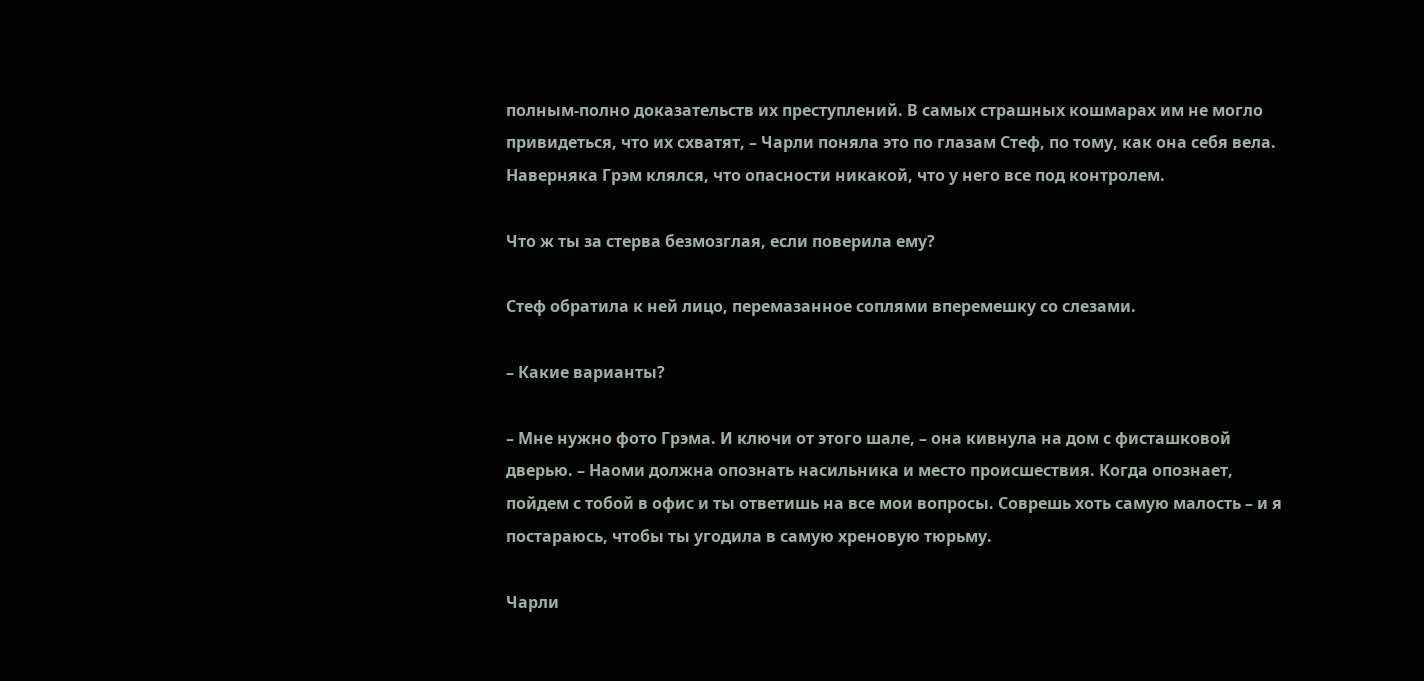полным-полно доказательств их преступлений. В самых страшных кошмарах им не могло привидеться, что их схватят, – Чарли поняла это по глазам Стеф, по тому, как она себя вела. Наверняка Грэм клялся, что опасности никакой, что у него все под контролем.

Что ж ты за стерва безмозглая, если поверила ему?

Стеф обратила к ней лицо, перемазанное соплями вперемешку со слезами.

– Какие варианты?

– Мне нужно фото Грэма. И ключи от этого шале, – она кивнула на дом с фисташковой дверью. – Наоми должна опознать насильника и место происшествия. Когда опознает, пойдем с тобой в офис и ты ответишь на все мои вопросы. Соврешь хоть самую малость – и я постараюсь, чтобы ты угодила в самую хреновую тюрьму.

Чарли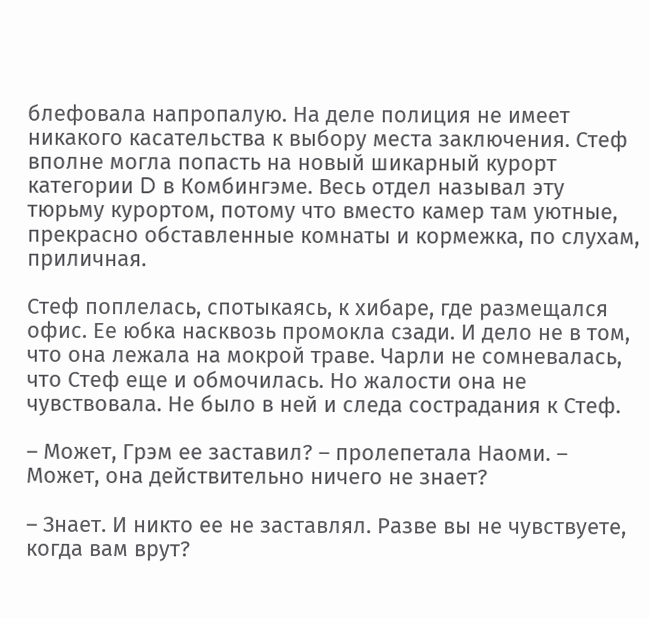блефовала напропалую. На деле полиция не имеет никакого касательства к выбору места заключения. Стеф вполне могла попасть на новый шикарный курорт категории D в Комбингэме. Весь отдел называл эту тюрьму курортом, потому что вместо камер там уютные, прекрасно обставленные комнаты и кормежка, по слухам, приличная.

Стеф поплелась, спотыкаясь, к хибаре, где размещался офис. Ее юбка насквозь промокла сзади. И дело не в том, что она лежала на мокрой траве. Чарли не сомневалась, что Стеф еще и обмочилась. Но жалости она не чувствовала. Не было в ней и следа сострадания к Стеф.

– Может, Грэм ее заставил? – пролепетала Наоми. – Может, она действительно ничего не знает?

– Знает. И никто ее не заставлял. Разве вы не чувствуете, когда вам врут?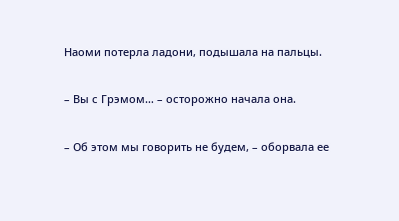Наоми потерла ладони, подышала на пальцы.

– Вы с Грэмом… – осторожно начала она.

– Об этом мы говорить не будем, – оборвала ее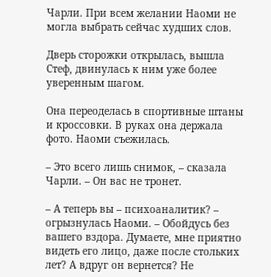Чарли. При всем желании Наоми не могла выбрать сейчас худших слов.

Дверь сторожки открылась, вышла Стеф, двинулась к ним уже более уверенным шагом.

Она переоделась в спортивные штаны и кроссовки. В руках она держала фото. Наоми съежилась.

– Это всего лишь снимок, – сказала Чарли. – Он вас не тронет.

– А теперь вы – психоаналитик? – огрызнулась Наоми. – Обойдусь без вашего вздора. Думаете, мне приятно видеть его лицо, даже после стольких лет? А вдруг он вернется? Не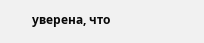уверена, что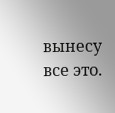вынесу все это.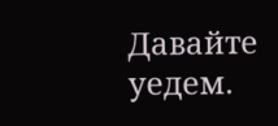Давайте уедем.